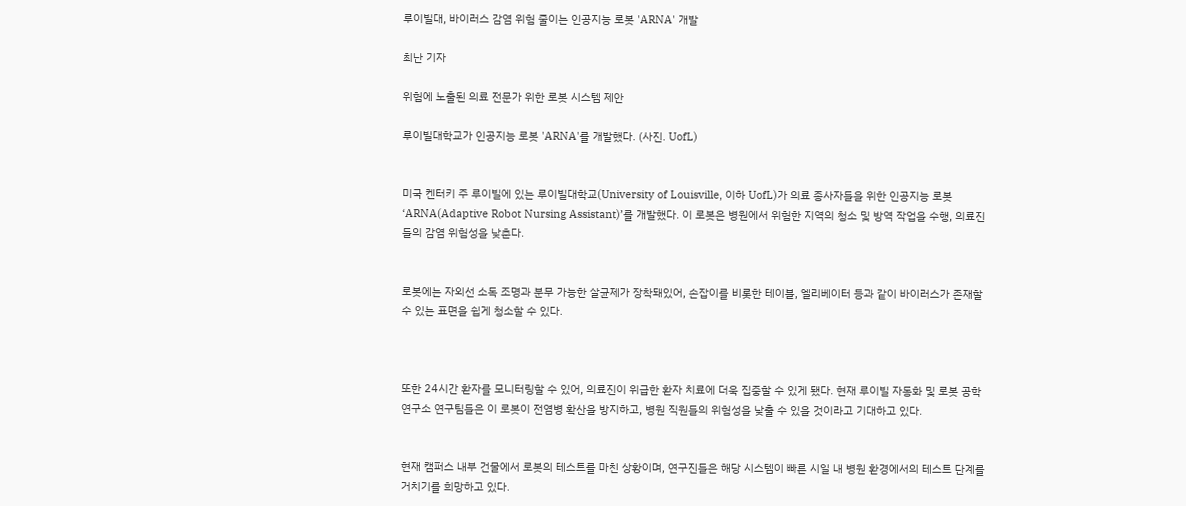루이빌대, 바이러스 감염 위험 줄이는 인공지능 로봇 'ARNA' 개발

최난 기자

위험에 노출된 의료 전문가 위한 로봇 시스템 제안

루이빌대학교가 인공지능 로봇 'ARNA'를 개발했다. (사진. UofL)


미국 켄터키 주 루이빌에 있는 루이빌대학교(University of Louisville, 이하 UofL)가 의료 종사자들을 위한 인공지능 로봇 ‘ARNA(Adaptive Robot Nursing Assistant)’를 개발했다. 이 로봇은 병원에서 위험한 지역의 청소 및 방역 작업을 수행, 의료진들의 감염 위험성을 낮춘다.


로봇에는 자외선 소독 조명과 분무 가능한 살균제가 장착돼있어, 손잡이를 비롯한 테이블, 엘리베이터 등과 같이 바이러스가 존재할 수 있는 표면을 쉽게 청소할 수 있다.



또한 24시간 환자를 모니터링할 수 있어, 의료진이 위급한 환자 치료에 더욱 집중할 수 있게 됐다. 현재 루이빌 자동화 및 로봇 공학 연구소 연구팀들은 이 로봇이 전염병 확산을 방지하고, 병원 직원들의 위험성을 낮출 수 있을 것이라고 기대하고 있다.


현재 캠퍼스 내부 건물에서 로봇의 테스트를 마친 상황이며, 연구진들은 해당 시스템이 빠른 시일 내 병원 환경에서의 테스트 단계를 거치기를 희망하고 있다.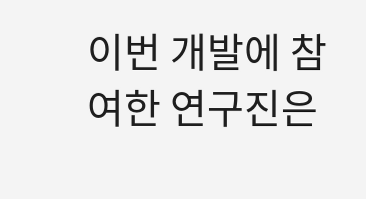이번 개발에 참여한 연구진은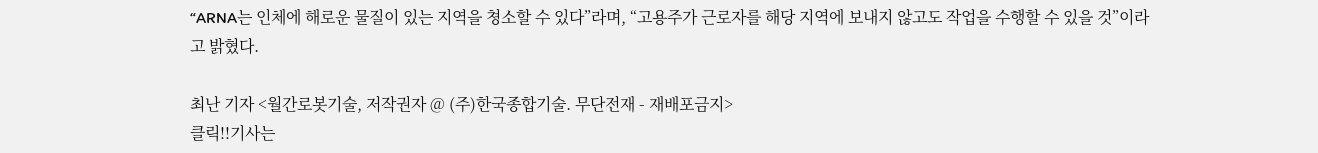“ARNA는 인체에 해로운 물질이 있는 지역을 쳥소할 수 있다”라며, “고용주가 근로자를 해당 지역에 보내지 않고도 작업을 수행할 수 있을 것”이라고 밝혔다.

최난 기자 <월간로봇기술, 저작권자 @ (주)한국종합기술. 무단전재 - 재배포금지>
클릭!!기사는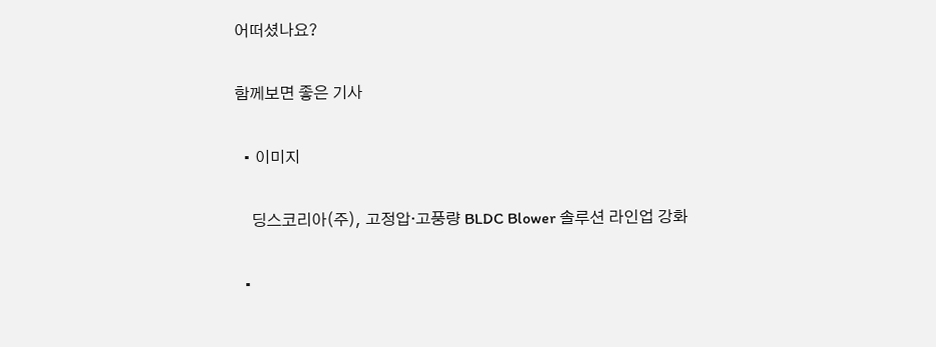어떠셨나요?

함께보면 좋은 기사

  • 이미지

    딩스코리아(주), 고정압·고풍량 BLDC Blower 솔루션 라인업 강화

  •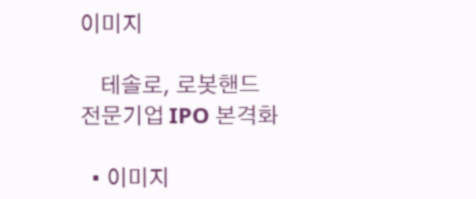이미지

    테솔로, 로봇핸드 전문기업 IPO 본격화

  • 이미지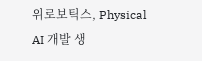위로보틱스, Physical AI 개발 생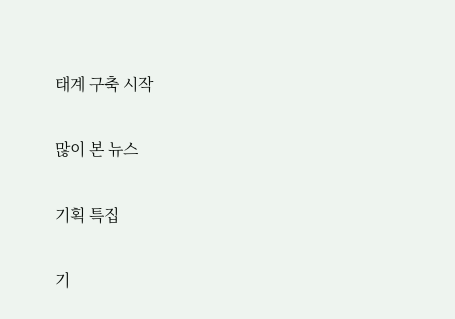태계 구축 시작

많이 본 뉴스

기획 특집

기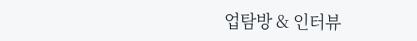업탐방 & 인터뷰